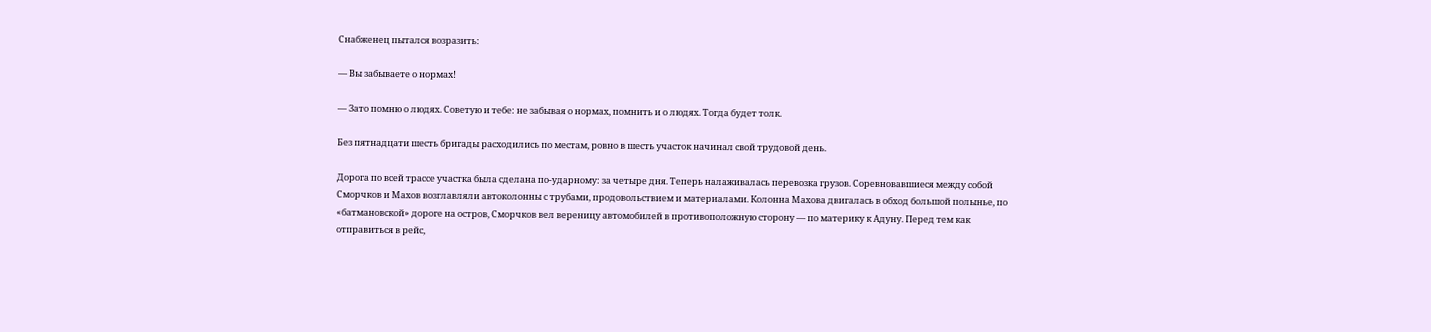Снабженец пытался возразить:

— Вы забываете о нормах!

— Зато помню о людях. Советую и тебе: не забывая о нормах, помнить и о людях. Тогда будет толк.

Без пятнадцати шесть бригады расходились по местам, ровно в шесть участок начинал свой трудовой день.

Дорога по всей трассе участка была сделана по-ударному: за четыре дня. Теперь налаживалась перевозка грузов. Соревновавшиеся между собой Сморчков и Махов возглавляли автоколонны с трубами, продовольствием и материалами. Колонна Махова двигалась в обход большой полынье, по «батмановской» дороге на остров, Сморчков вел вереницу автомобилей в противоположную сторону — по материку к Адуну. Перед тем как отправиться в рейс,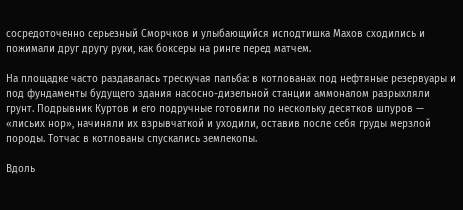сосредоточенно серьезный Сморчков и улыбающийся исподтишка Махов сходились и пожимали друг другу руки, как боксеры на ринге перед матчем.

На площадке часто раздавалась трескучая пальба: в котлованах под нефтяные резервуары и под фундаменты будущего здания насосно-дизельной станции аммоналом разрыхляли грунт. Подрывник Куртов и его подручные готовили по нескольку десятков шпуров — «лисьих нор», начиняли их взрывчаткой и уходили, оставив после себя груды мерзлой породы. Тотчас в котлованы спускались землекопы.

Вдоль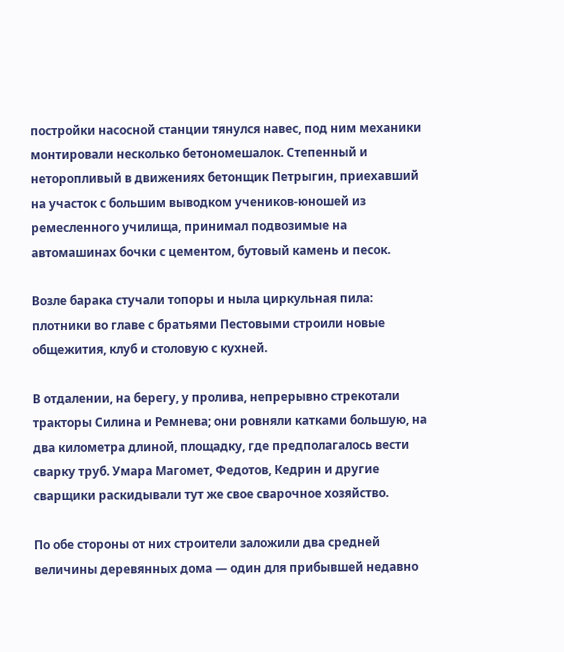постройки насосной станции тянулся навес, под ним механики монтировали несколько бетономешалок. Степенный и неторопливый в движениях бетонщик Петрыгин, приехавший на участок с большим выводком учеников-юношей из ремесленного училища, принимал подвозимые на автомашинах бочки с цементом, бутовый камень и песок.

Возле барака стучали топоры и ныла циркульная пила: плотники во главе с братьями Пестовыми строили новые общежития, клуб и столовую с кухней.

В отдалении, на берегу, у пролива, непрерывно стрекотали тракторы Силина и Ремнева; они ровняли катками большую, на два километра длиной, площадку, где предполагалось вести сварку труб. Умара Магомет, Федотов, Кедрин и другие сварщики раскидывали тут же свое сварочное хозяйство.

По обе стороны от них строители заложили два средней величины деревянных дома — один для прибывшей недавно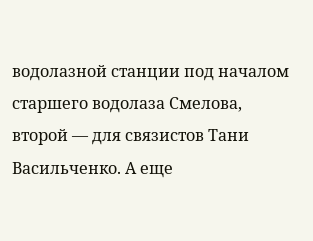водолазной станции под началом старшего водолаза Смелова, второй — для связистов Тани Васильченко. А еще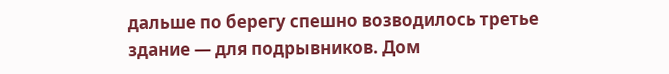дальше по берегу спешно возводилось третье здание — для подрывников. Дом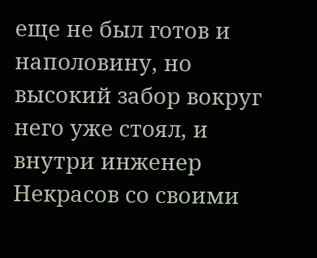еще не был готов и наполовину, но высокий забор вокруг него уже стоял, и внутри инженер Некрасов со своими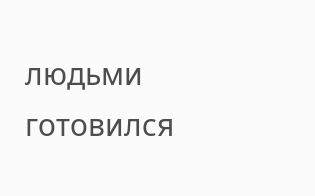людьми готовился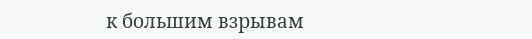к большим взрывам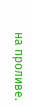на проливе.